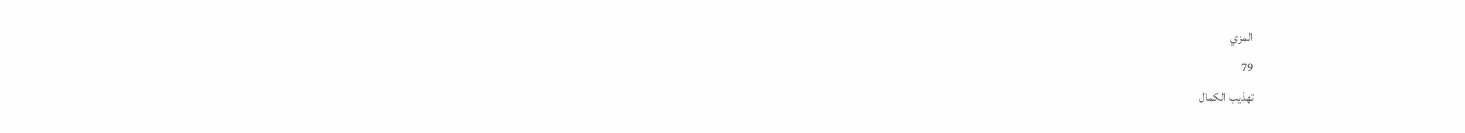المزي
79
تهذيب الكمال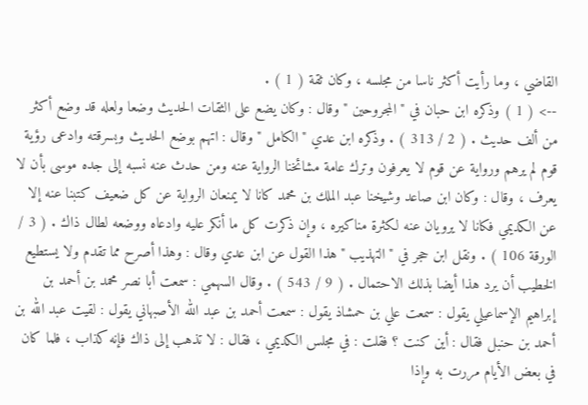القاضي ، وما رأيت أكثر ناسا من مجلسه ، وكان ثقة ( 1 ) .
--> ( 1 ) وذكره ابن حبان في " المجروحين " وقال : وكان يضع على الثقات الحديث وضعا ولعله قد وضع أكثر من ألف حديث . ( 2 / 313 ) . وذكره ابن عدي " الكامل " وقال : اتهم بوضع الحديث وبسرقته وادعى رؤية قوم لم يرهم ورواية عن قوم لا يعرفون وترك عامة مشائخنا الرواية عنه ومن حدث عنه نسبه إلى جده موسى بأن لا يعرف ، وقال : وكان ابن صاعد وشيخنا عبد الملك بن محمد كانا لا يمنعان الرواية عن كل ضعيف كتبنا عنه إلا عن الكديمي فكانا لا يرويان عنه لكثرة مناكيره ، وإن ذكرت كل ما أنكر عليه وادعاه ووضعه لطال ذاك . ( 3 / الورقة 106 ) . ونقل ابن حجر في " التهذيب " هذا القول عن ابن عدي وقال : وهذا أصرح مما تقدم ولا يستطيع الخطيب أن يرد هذا أيضا بذلك الاحتمال . ( 9 / 543 ) . وقال السهمي : سمعت أبا نصر محمد بن أحمد بن إبراهيم الإسماعيلي يقول : سمعت علي بن حمشاذ يقول : سمعت أحمد بن عبد الله الأصبهاني يقول : لقيت عبد الله بن أحمد بن حنبل فقال : أين كنت ؟ فقلت : في مجلس الكديمي ، فقال : لا تذهب إلى ذاك فإنه كذاب ، فلما كان في بعض الأيام مررت به وإذا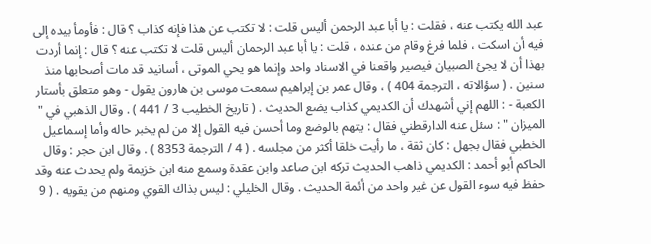عبد الله يكتب عنه ، فقلت : يا أبا عبد الرحمن أليس قلت : لا تكتب عن هذا فإنه كذاب ؟ قال : فأومأ بيده إلى فيه أن اسكت ، فلما فرغ وقام من عنده ، قلت : يا أبا عبد الرحمان أليس قلت لا تكتب عنه ؟ قال : إنما أردت بهذا أن لا يجئ الصبيان فيصير واقعنا في الاسناد واحد وإنما هو يحي الموتى ، أسانيد قد مات أصحابها منذ سنين . ( سؤالاته ، الترجمة 404 ) ، وقال عمر بن إبراهيم سمعت موسى بن هارون يقول - وهو متعلق بأستار الكعبة - : اللهم إني أشهدك أن الكديمي كذاب يضع الحديث . ( تاريخ الخطيب 3 / 441 ) . وقال الذهبي في " الميزان " : سئل عنه الدارقطني فقال : يتهم بالوضع وما أحسن فيه القول إلا من لم يخبر حاله وأما إسماعيل الخطبي فقال بجهل : كان ثقة ، ما رأيت خلقا أكثر من مجلسه . ( 4 / الترجمة 8353 ) . وقال ابن حجر : وقال الحاكم أبو أحمد : الكديمي ذاهب الحديث تركه ابن صاعد وابن عقدة وسمع منه ابن خزيمة ولم يحدث عنه وقد حفظ فيه سوء القول عن غير واحد من أئمة الحديث . وقال الخليلي : ليس بذاك القوي ومنهم من يقويه . ( 9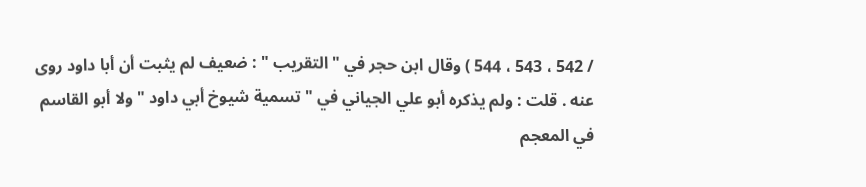/ 542 ، 543 ، 544 ) وقال ابن حجر في " التقريب " : ضعيف لم يثبت أن أبا داود روى عنه . قلت : ولم يذكره أبو علي الجياني في " تسمية شيوخ أبي داود " ولا أبو القاسم في المعجم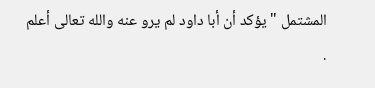المشتمل " يؤكد أن أبا داود لم يرو عنه والله تعالى أعلم .